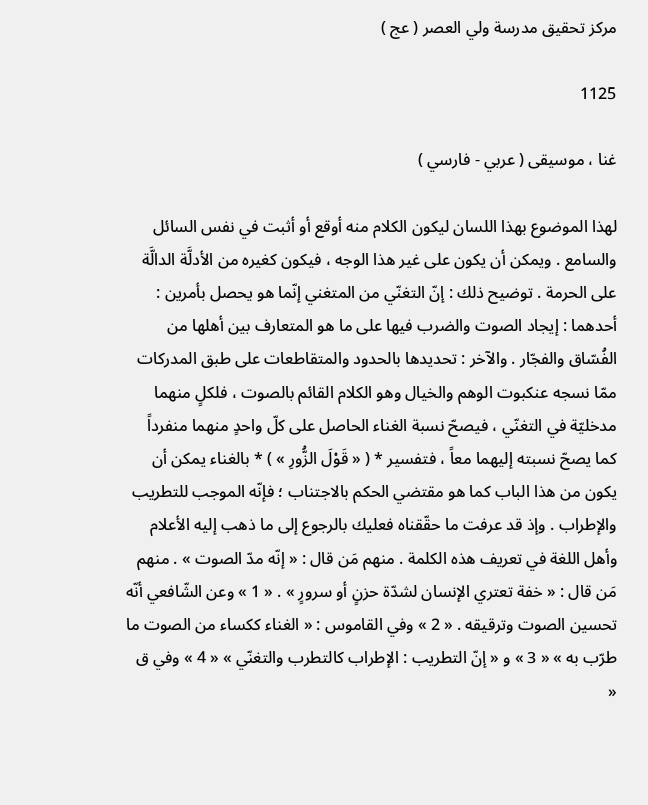مركز تحقيق مدرسة ولي العصر ( عج )

1125

غنا ، موسيقى ( عربي - فارسي )

لهذا الموضوع بهذا اللسان ليكون الكلام منه أوقع أو أثبت في نفس السائل والسامع . ويمكن أن يكون على غير هذا الوجه ، فيكون كغيره من الأدلَّة الدالَّة على الحرمة . توضيح ذلك : إنّ التغنّي من المتغني إنّما هو يحصل بأمرين : أحدهما : إيجاد الصوت والضرب فيها على ما هو المتعارف بين أهلها من الفُسّاق والفجّار . والآخر : تحديدها بالحدود والمتقاطعات على طبق المدركات ممّا نسجه عنكبوت الوهم والخيال وهو الكلام القائم بالصوت ، فلكلٍ منهما مدخليّة في التغنّي ، فيصحّ نسبة الغناء الحاصل على كلّ واحدٍ منهما منفرداً كما يصحّ نسبته إليهما معاً ، فتفسير * ( « قَوْلَ الزُّورِ » ) * بالغناء يمكن أن يكون من هذا الباب كما هو مقتضي الحكم بالاجتناب ؛ فإنّه الموجب للتطريب والإطراب . وإذ قد عرفت ما حقّقناه فعليك بالرجوع إلى ما ذهب إليه الأعلام وأهل اللغة في تعريف هذه الكلمة . منهم مَن قال : « إنّه مدّ الصوت » . منهم مَن قال : « خفة تعتري الإنسان لشدّة حزنٍ أو سرورٍ » . « 1 » وعن الشّافعي أنّه تحسين الصوت وترقيقه . « 2 » وفي القاموس : « الغناء ككساء من الصوت ما طرّب به » « 3 » و « إنّ التطريب : الإطراب كالتطرب والتغنّي » « 4 » وفي ق «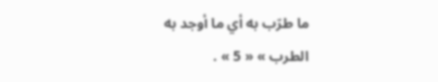ما طرّب به أي ما أوجد به الطرب » « 5 » .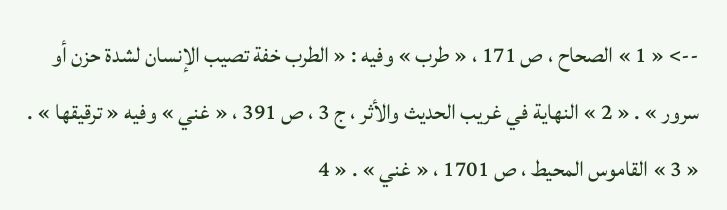--> « 1 » الصحاح ، ص 171 ، « طرب » وفيه : « الطرب خفة تصيب الإنسان لشدة حزن أو سرور » . « 2 » النهاية في غريب الحديث والأثر ، ج 3 ، ص 391 ، « غني » وفيه « ترقيقها » . « 3 » القاموس المحيط ، ص 1701 ، « غني » . « 4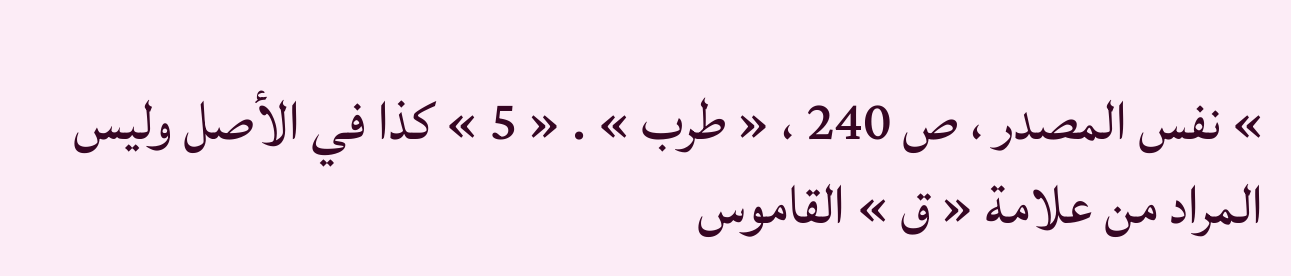» نفس المصدر ، ص 240 ، « طرب » . « 5 » كذا في الأصل وليس المراد من علامة « ق » القاموس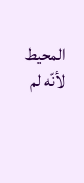المحيط لأنّه لم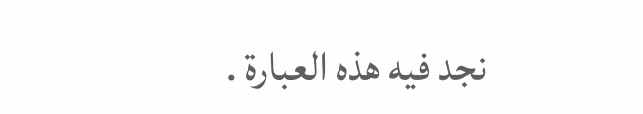نجد فيه هذه العبارة .